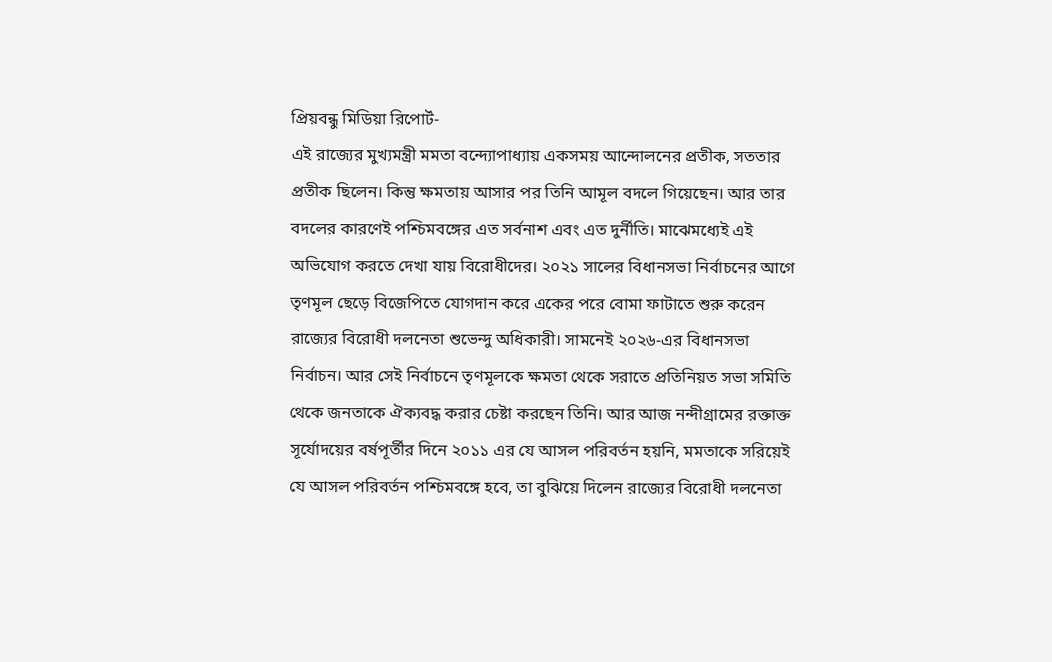প্রিয়বন্ধু মিডিয়া রিপোর্ট-
এই রাজ্যের মুখ্যমন্ত্রী মমতা বন্দ্যোপাধ্যায় একসময় আন্দোলনের প্রতীক, সততার প্রতীক ছিলেন। কিন্তু ক্ষমতায় আসার পর তিনি আমূল বদলে গিয়েছেন। আর তার বদলের কারণেই পশ্চিমবঙ্গের এত সর্বনাশ এবং এত দুর্নীতি। মাঝেমধ্যেই এই অভিযোগ করতে দেখা যায় বিরোধীদের। ২০২১ সালের বিধানসভা নির্বাচনের আগে তৃণমূল ছেড়ে বিজেপিতে যোগদান করে একের পরে বোমা ফাটাতে শুরু করেন রাজ্যের বিরোধী দলনেতা শুভেন্দু অধিকারী। সামনেই ২০২৬-এর বিধানসভা নির্বাচন। আর সেই নির্বাচনে তৃণমূলকে ক্ষমতা থেকে সরাতে প্রতিনিয়ত সভা সমিতি থেকে জনতাকে ঐক্যবদ্ধ করার চেষ্টা করছেন তিনি। আর আজ নন্দীগ্রামের রক্তাক্ত সূর্যোদয়ের বর্ষপূর্তীর দিনে ২০১১ এর যে আসল পরিবর্তন হয়নি, মমতাকে সরিয়েই যে আসল পরিবর্তন পশ্চিমবঙ্গে হবে, তা বুঝিয়ে দিলেন রাজ্যের বিরোধী দলনেতা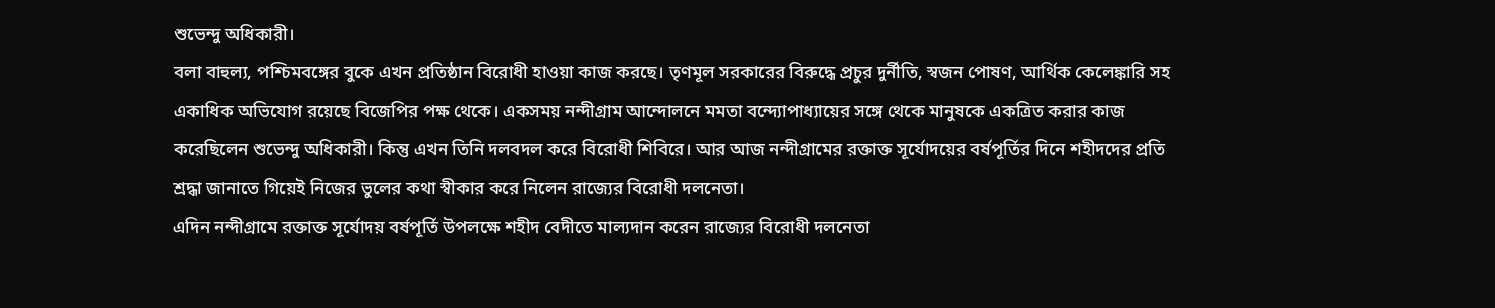শুভেন্দু অধিকারী।
বলা বাহুল্য, পশ্চিমবঙ্গের বুকে এখন প্রতিষ্ঠান বিরোধী হাওয়া কাজ করছে। তৃণমূল সরকারের বিরুদ্ধে প্রচুর দুর্নীতি, স্বজন পোষণ, আর্থিক কেলেঙ্কারি সহ একাধিক অভিযোগ রয়েছে বিজেপির পক্ষ থেকে। একসময় নন্দীগ্রাম আন্দোলনে মমতা বন্দ্যোপাধ্যায়ের সঙ্গে থেকে মানুষকে একত্রিত করার কাজ করেছিলেন শুভেন্দু অধিকারী। কিন্তু এখন তিনি দলবদল করে বিরোধী শিবিরে। আর আজ নন্দীগ্রামের রক্তাক্ত সূর্যোদয়ের বর্ষপূর্তির দিনে শহীদদের প্রতি শ্রদ্ধা জানাতে গিয়েই নিজের ভুলের কথা স্বীকার করে নিলেন রাজ্যের বিরোধী দলনেতা।
এদিন নন্দীগ্রামে রক্তাক্ত সূর্যোদয় বর্ষপূর্তি উপলক্ষে শহীদ বেদীতে মাল্যদান করেন রাজ্যের বিরোধী দলনেতা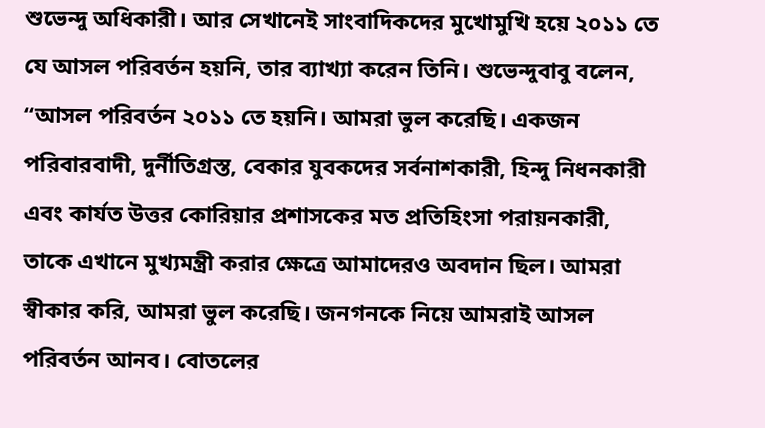শুভেন্দু অধিকারী। আর সেখানেই সাংবাদিকদের মুখোমুখি হয়ে ২০১১ তে যে আসল পরিবর্তন হয়নি, তার ব্যাখ্যা করেন তিনি। শুভেন্দুবাবু বলেন, “আসল পরিবর্তন ২০১১ তে হয়নি। আমরা ভুল করেছি। একজন পরিবারবাদী, দুর্নীতিগ্রস্ত, বেকার যুবকদের সর্বনাশকারী, হিন্দু নিধনকারী এবং কার্যত উত্তর কোরিয়ার প্রশাসকের মত প্রতিহিংসা পরায়নকারী, তাকে এখানে মুখ্যমন্ত্রী করার ক্ষেত্রে আমাদেরও অবদান ছিল। আমরা স্বীকার করি, আমরা ভুল করেছি। জনগনকে নিয়ে আমরাই আসল পরিবর্তন আনব। বোতলের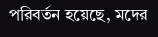পরিবর্তন হয়েছে, মদের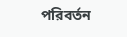পরিবর্তন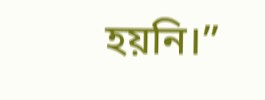হয়নি।”